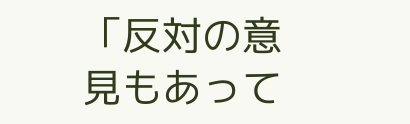「反対の意見もあって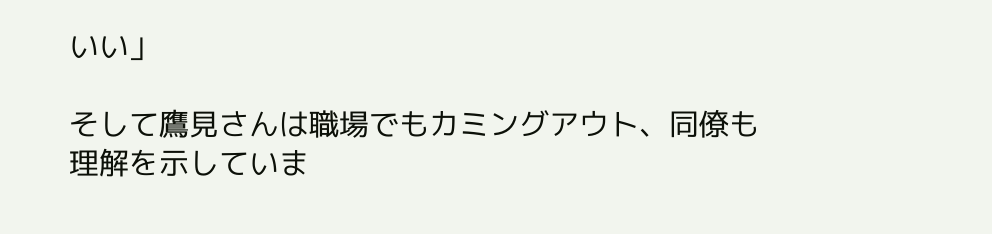いい」

そして鷹見さんは職場でもカミングアウト、同僚も理解を示していま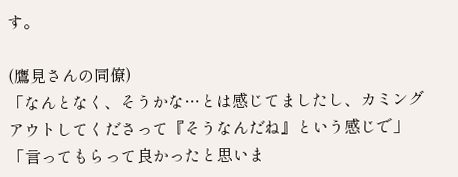す。

(鷹見さんの同僚)
「なんとなく、そうかな…とは感じてましたし、カミングアウトしてくださって『そうなんだね』という感じで」
「言ってもらって良かったと思いま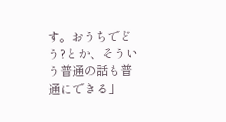す。おうちでどう?とか、そういう普通の話も普通にできる」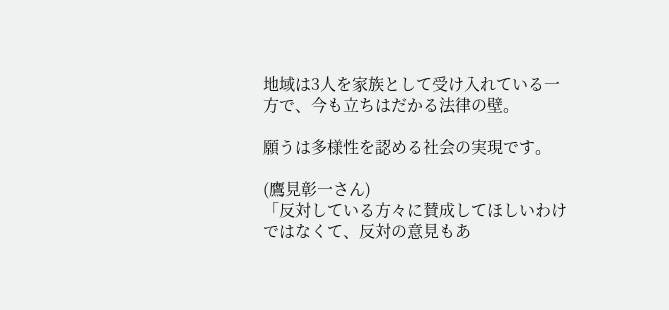地域は3人を家族として受け入れている一方で、今も立ちはだかる法律の壁。

願うは多様性を認める社会の実現です。

(鷹見彰一さん)
「反対している方々に賛成してほしいわけではなくて、反対の意見もあ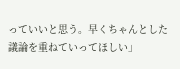っていいと思う。早くちゃんとした議論を重ねていってほしい」